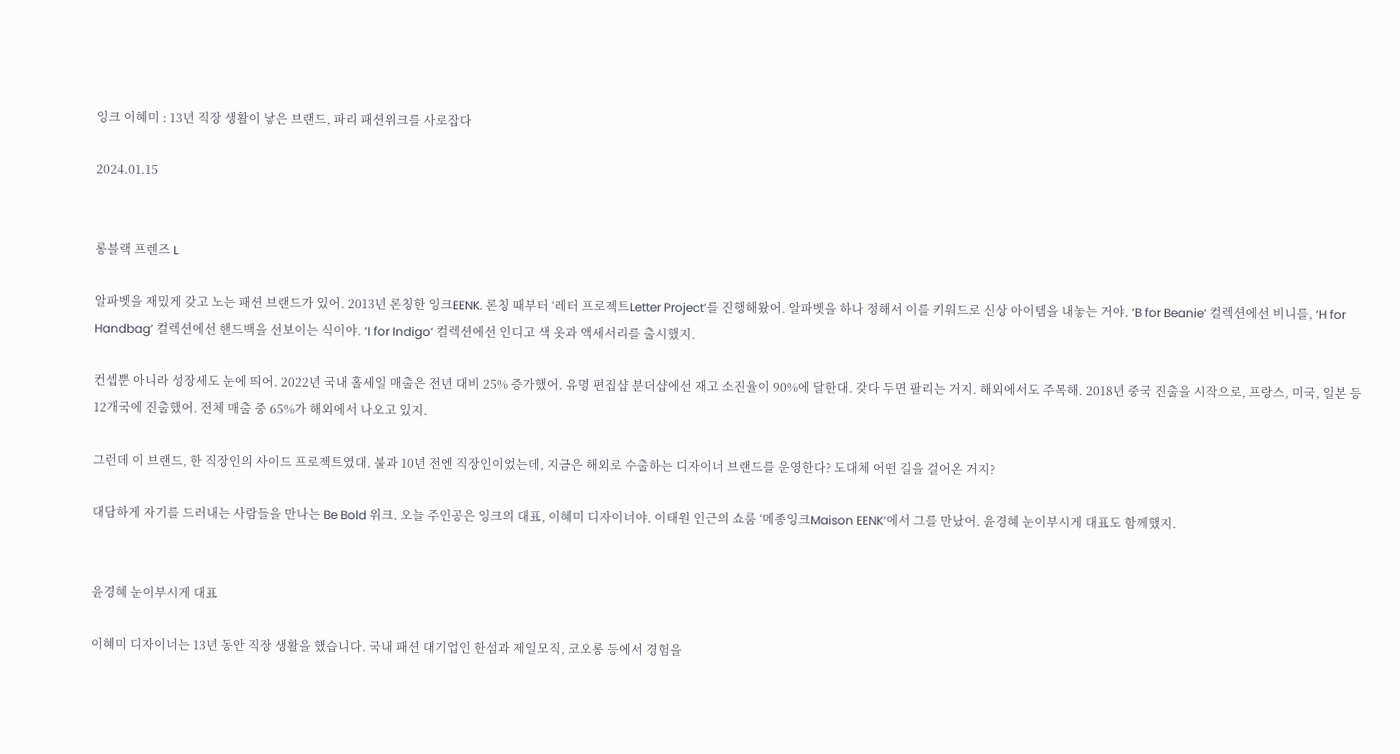잉크 이혜미 : 13년 직장 생활이 낳은 브랜드, 파리 패션위크를 사로잡다

2024.01.15


롱블랙 프렌즈 L

알파벳을 재밌게 갖고 노는 패션 브랜드가 있어. 2013년 론칭한 잉크EENK. 론칭 때부터 ‘레터 프로젝트Letter Project’를 진행해왔어. 알파벳을 하나 정해서 이를 키워드로 신상 아이템을 내놓는 거야. ‘B for Beanie’ 컬렉션에선 비니를, ‘H for Handbag’ 컬렉션에선 핸드백을 선보이는 식이야. ‘I for Indigo’ 컬렉션에선 인디고 색 옷과 액세서리를 출시했지.

컨셉뿐 아니라 성장세도 눈에 띄어. 2022년 국내 홀세일 매출은 전년 대비 25% 증가했어. 유명 편집샵 분더샵에선 재고 소진율이 90%에 달한대. 갖다 두면 팔리는 거지. 해외에서도 주목해. 2018년 중국 진출을 시작으로, 프랑스, 미국, 일본 등 12개국에 진출했어. 전체 매출 중 65%가 해외에서 나오고 있지.

그런데 이 브랜드, 한 직장인의 사이드 프로젝트였대. 불과 10년 전엔 직장인이었는데, 지금은 해외로 수출하는 디자이너 브랜드를 운영한다? 도대체 어떤 길을 걸어온 거지?

대담하게 자기를 드러내는 사람들을 만나는 Be Bold 위크. 오늘 주인공은 잉크의 대표, 이혜미 디자이너야. 이태원 인근의 쇼룸 ‘메종잉크Maison EENK’에서 그를 만났어. 윤경혜 눈이부시게 대표도 함께했지.


윤경혜 눈이부시게 대표

이혜미 디자이너는 13년 동안 직장 생활을 했습니다. 국내 패션 대기업인 한섬과 제일모직, 코오롱 등에서 경험을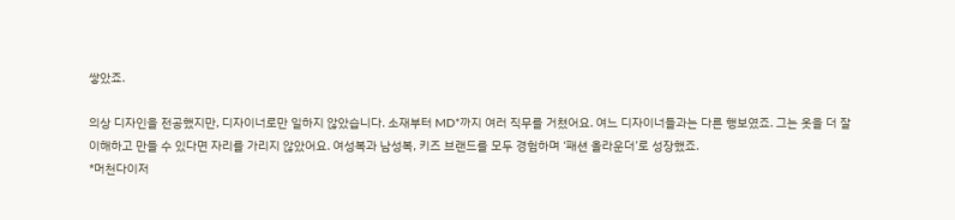쌓았죠.

의상 디자인을 전공했지만, 디자이너로만 일하지 않았습니다. 소재부터 MD*까지 여러 직무를 거쳤어요. 여느 디자이너들과는 다른 행보였죠. 그는 옷을 더 잘 이해하고 만들 수 있다면 자리를 가리지 않았어요. 여성복과 남성복, 키즈 브랜드를 모두 경험하며 ‘패션 올라운더’로 성장했죠.
*머천다이저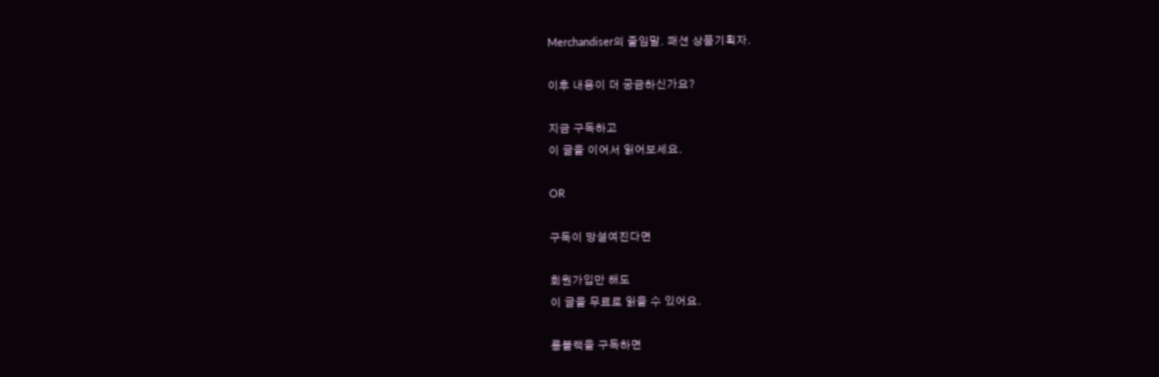Merchandiser의 줄임말. 패션 상품기획자.

이후 내용이 더 궁금하신가요?

지금 구독하고
이 글을 이어서 읽어보세요.

OR

구독이 망설여진다면

회원가입만 해도
이 글을 무료로 읽을 수 있어요.

롱블랙을 구독하면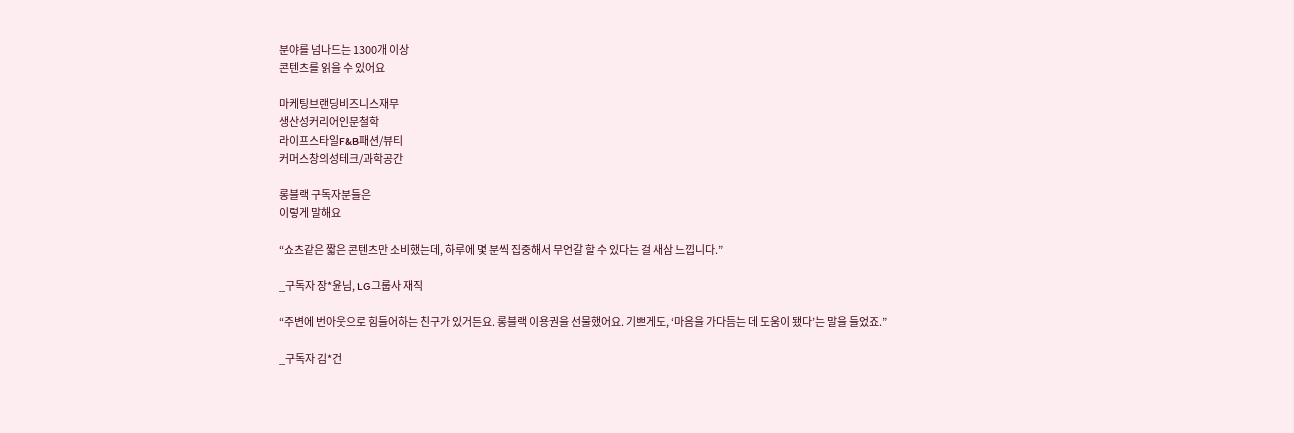분야를 넘나드는 1300개 이상
콘텐츠를 읽을 수 있어요

마케팅브랜딩비즈니스재무
생산성커리어인문철학
라이프스타일F&B패션/뷰티
커머스창의성테크/과학공간

롱블랙 구독자분들은
이렇게 말해요

“쇼츠같은 짧은 콘텐츠만 소비했는데, 하루에 몇 분씩 집중해서 무언갈 할 수 있다는 걸 새삼 느낍니다.”

_구독자 장*윤님, LG그룹사 재직

“주변에 번아웃으로 힘들어하는 친구가 있거든요. 롱블랙 이용권을 선물했어요. 기쁘게도, ‘마음을 가다듬는 데 도움이 됐다’는 말을 들었죠.”

_구독자 김*건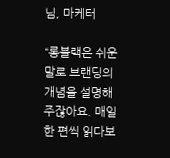님, 마케터

“롱블랙은 쉬운 말로 브랜딩의 개념을 설명해주잖아요. 매일 한 편씩 읽다보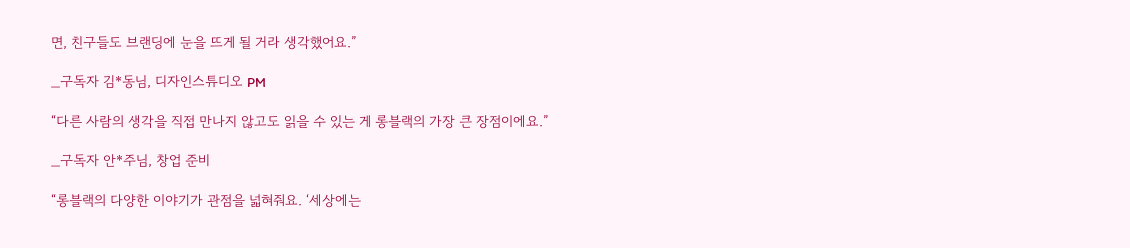면, 친구들도 브랜딩에 눈을 뜨게 될 거라 생각했어요.”

_구독자 김*동님, 디자인스튜디오 PM

“다른 사람의 생각을 직접 만나지 않고도 읽을 수 있는 게 롱블랙의 가장 큰 장점이에요.”

_구독자 안*주님, 창업 준비

“롱블랙의 다양한 이야기가 관점을 넓혀줘요. ‘세상에는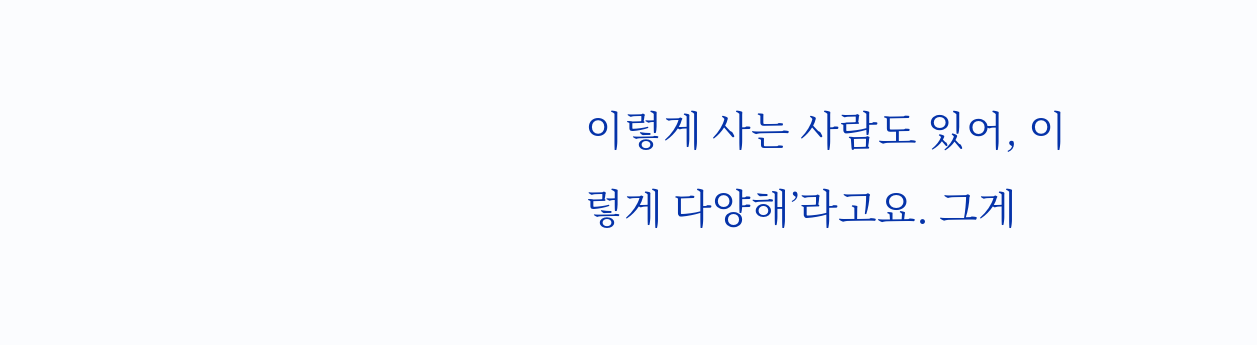이렇게 사는 사람도 있어, 이렇게 다양해’라고요. 그게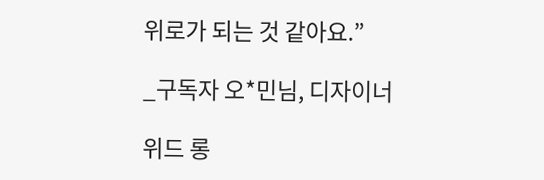위로가 되는 것 같아요.”

_구독자 오*민님, 디자이너

위드 롱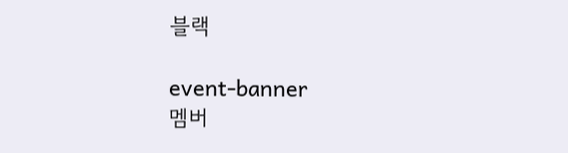블랙

event-banner
멤버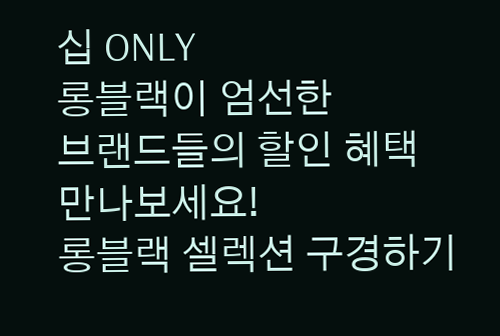십 ONLY
롱블랙이 엄선한
브랜드들의 할인 혜택
만나보세요!
롱블랙 셀렉션 구경하기